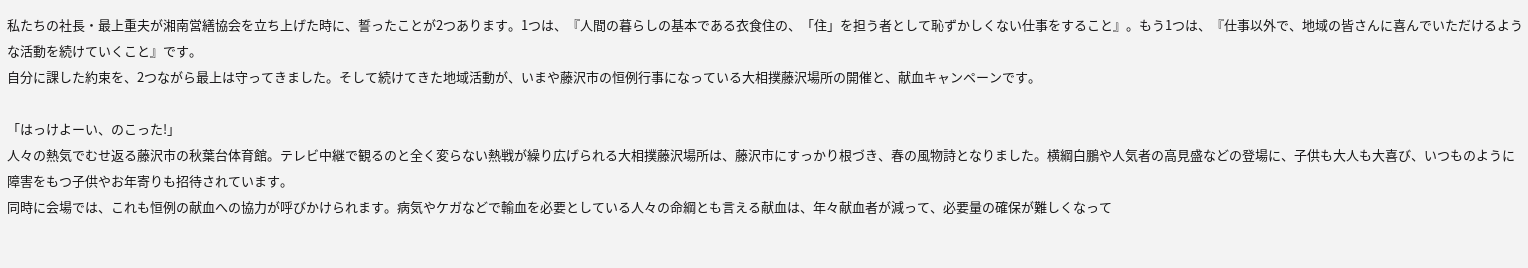私たちの社長・最上重夫が湘南営繕協会を立ち上げた時に、誓ったことが2つあります。1つは、『人間の暮らしの基本である衣食住の、「住」を担う者として恥ずかしくない仕事をすること』。もう1つは、『仕事以外で、地域の皆さんに喜んでいただけるような活動を続けていくこと』です。
自分に課した約束を、2つながら最上は守ってきました。そして続けてきた地域活動が、いまや藤沢市の恒例行事になっている大相撲藤沢場所の開催と、献血キャンペーンです。

「はっけよーい、のこった!」
人々の熱気でむせ返る藤沢市の秋葉台体育館。テレビ中継で観るのと全く変らない熱戦が繰り広げられる大相撲藤沢場所は、藤沢市にすっかり根づき、春の風物詩となりました。横綱白鵬や人気者の高見盛などの登場に、子供も大人も大喜び、いつものように障害をもつ子供やお年寄りも招待されています。
同時に会場では、これも恒例の献血への協力が呼びかけられます。病気やケガなどで輸血を必要としている人々の命綱とも言える献血は、年々献血者が減って、必要量の確保が難しくなって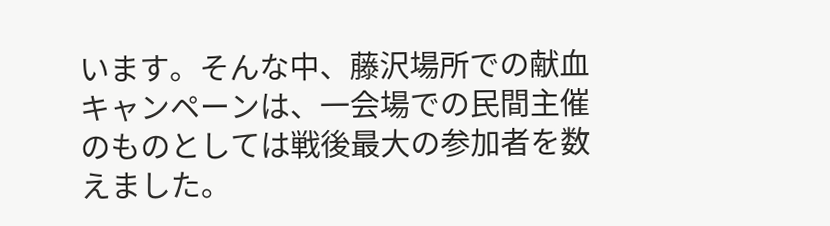います。そんな中、藤沢場所での献血キャンペーンは、一会場での民間主催のものとしては戦後最大の参加者を数えました。